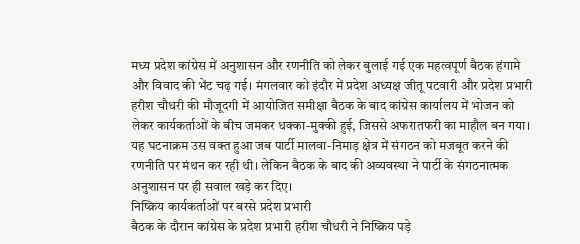मध्य प्रदेश कांग्रेस में अनुशासन और रणनीति को लेकर बुलाई गई एक महत्वपूर्ण बैठक हंगामे और विवाद की भेंट चढ़ गई। मंगलवार को इंदौर में प्रदेश अध्यक्ष जीतू पटवारी और प्रदेश प्रभारी हरीश चौधरी की मौजूदगी में आयोजित समीक्षा बैठक के बाद कांग्रेस कार्यालय में भोजन को लेकर कार्यकर्ताओं के बीच जमकर धक्का-मुक्की हुई, जिससे अफरातफरी का माहौल बन गया।
यह घटनाक्रम उस वक्त हुआ जब पार्टी मालवा-निमाड़ क्षेत्र में संगठन को मजबूत करने की रणनीति पर मंथन कर रही थी। लेकिन बैठक के बाद की अव्यवस्था ने पार्टी के संगठनात्मक अनुशासन पर ही सवाल खड़े कर दिए।
निष्क्रिय कार्यकर्ताओं पर बरसे प्रदेश प्रभारी
बैठक के दौरान कांग्रेस के प्रदेश प्रभारी हरीश चौधरी ने निष्क्रिय पड़े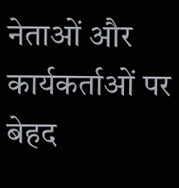नेताओं और कार्यकर्ताओं पर बेहद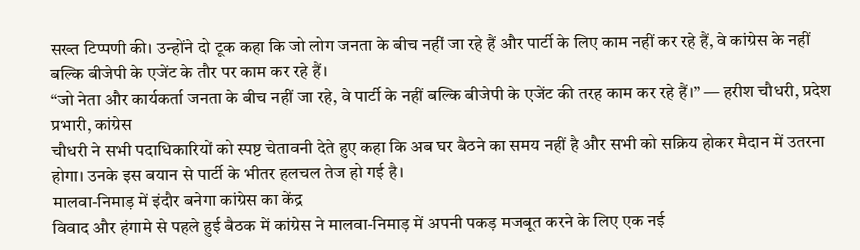सख्त टिप्पणी की। उन्होंने दो टूक कहा कि जो लोग जनता के बीच नहीं जा रहे हैं और पार्टी के लिए काम नहीं कर रहे हैं, वे कांग्रेस के नहीं बल्कि बीजेपी के एजेंट के तौर पर काम कर रहे हैं।
“जो नेता और कार्यकर्ता जनता के बीच नहीं जा रहे, वे पार्टी के नहीं बल्कि बीजेपी के एजेंट की तरह काम कर रहे हैं।” — हरीश चौधरी, प्रदेश प्रभारी, कांग्रेस
चौधरी ने सभी पदाधिकारियों को स्पष्ट चेतावनी देते हुए कहा कि अब घर बैठने का समय नहीं है और सभी को सक्रिय होकर मैदान में उतरना होगा। उनके इस बयान से पार्टी के भीतर हलचल तेज हो गई है।
मालवा-निमाड़ में इंदौर बनेगा कांग्रेस का केंद्र
विवाद और हंगामे से पहले हुई बैठक में कांग्रेस ने मालवा-निमाड़ में अपनी पकड़ मजबूत करने के लिए एक नई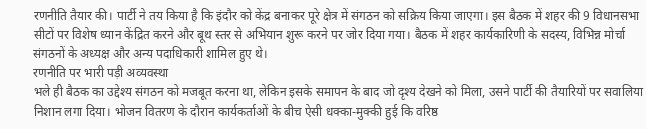रणनीति तैयार की। पार्टी ने तय किया है कि इंदौर को केंद्र बनाकर पूरे क्षेत्र में संगठन को सक्रिय किया जाएगा। इस बैठक में शहर की 9 विधानसभा सीटों पर विशेष ध्यान केंद्रित करने और बूथ स्तर से अभियान शुरू करने पर जोर दिया गया। बैठक में शहर कार्यकारिणी के सदस्य, विभिन्न मोर्चा संगठनों के अध्यक्ष और अन्य पदाधिकारी शामिल हुए थे।
रणनीति पर भारी पड़ी अव्यवस्था
भले ही बैठक का उद्देश्य संगठन को मजबूत करना था, लेकिन इसके समापन के बाद जो दृश्य देखने को मिला, उसने पार्टी की तैयारियों पर सवालिया निशान लगा दिया। भोजन वितरण के दौरान कार्यकर्ताओं के बीच ऐसी धक्का-मुक्की हुई कि वरिष्ठ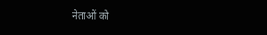नेताओं को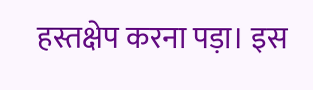हस्तक्षेप करना पड़ा। इस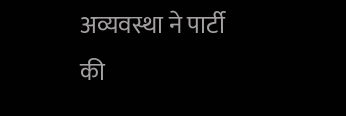अव्यवस्था ने पार्टी की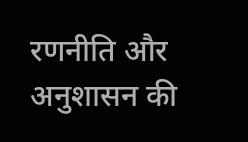रणनीति और अनुशासन की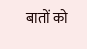बातों को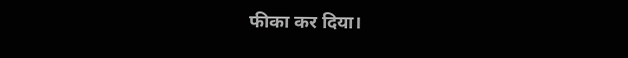फीका कर दिया।